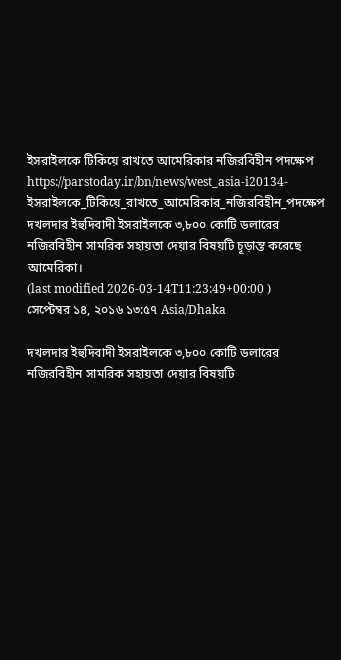ইসরাইলকে টিকিয়ে রাখতে আমেরিকার নজিরবিহীন পদক্ষেপ
https://parstoday.ir/bn/news/west_asia-i20134-ইসরাইলকে_টিকিয়ে_রাখতে_আমেরিকার_নজিরবিহীন_পদক্ষেপ
দখলদার ইহুদিবাদী ইসরাইলকে ৩,৮০০ কোটি ডলারের নজিরবিহীন সামরিক সহায়তা দেয়ার বিষয়টি চূড়ান্ত করেছে আমেরিকা।
(last modified 2026-03-14T11:23:49+00:00 )
সেপ্টেম্বর ১৪, ২০১৬ ১৩:৫৭ Asia/Dhaka

দখলদার ইহুদিবাদী ইসরাইলকে ৩,৮০০ কোটি ডলারের নজিরবিহীন সামরিক সহায়তা দেয়ার বিষয়টি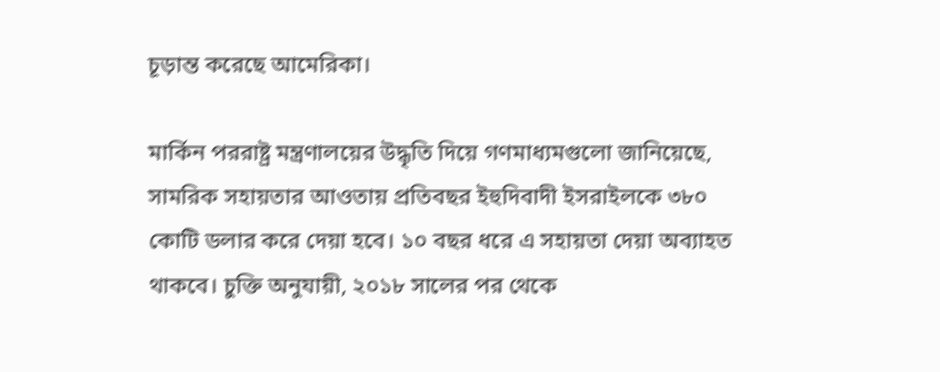চূড়ান্ত করেছে আমেরিকা।

মার্কিন পররাষ্ট্র মন্ত্রণালয়ের উদ্ধৃতি দিয়ে গণমাধ্যমগুলো জানিয়েছে, সামরিক সহায়তার আওতায় প্রতিবছর ইহুদিবাদী ইসরাইলকে ৩৮০ কোটি ডলার করে দেয়া হবে। ১০ বছর ধরে এ সহায়তা দেয়া অব্যাহত থাকবে। চুক্তি অনুযায়ী, ২০১৮ সালের পর থেকে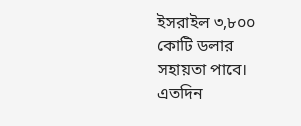ইসরাইল ৩,৮০০ কোটি ডলার সহায়তা পাবে। এতদিন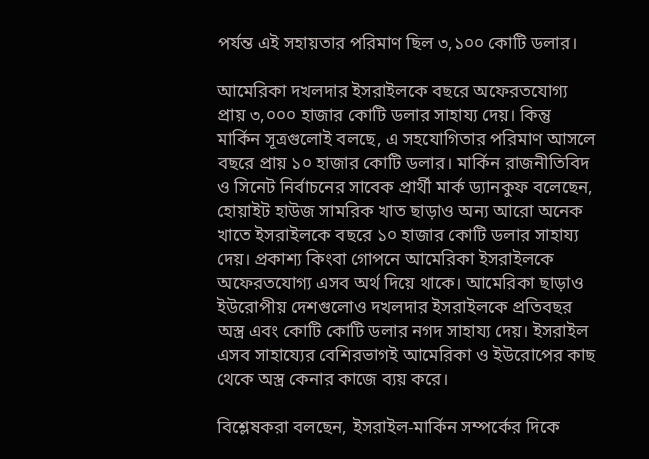পর্যন্ত এই সহায়তার পরিমাণ ছিল ৩,১০০ কোটি ডলার।

আমেরিকা দখলদার ইসরাইলকে বছরে অফেরতযোগ্য প্রায় ৩,০০০ হাজার কোটি ডলার সাহায্য দেয়। কিন্তু মার্কিন সূত্রগুলোই বলছে, এ সহযোগিতার পরিমাণ আসলে বছরে প্রায় ১০ হাজার কোটি ডলার। মার্কিন রাজনীতিবিদ ও সিনেট নির্বাচনের সাবেক প্রার্থী মার্ক ড্যানকুফ বলেছেন, হোয়াইট হাউজ সামরিক খাত ছাড়াও অন্য আরো অনেক খাতে ইসরাইলকে বছরে ১০ হাজার কোটি ডলার সাহায্য দেয়। প্রকাশ্য কিংবা গোপনে আমেরিকা ইসরাইলকে অফেরতযোগ্য এসব অর্থ দিয়ে থাকে। আমেরিকা ছাড়াও ইউরোপীয় দেশগুলোও দখলদার ইসরাইলকে প্রতিবছর অস্ত্র এবং কোটি কোটি ডলার নগদ সাহায্য দেয়। ইসরাইল এসব সাহায্যের বেশিরভাগই আমেরিকা ও ইউরোপের কাছ থেকে অস্ত্র কেনার কাজে ব্যয় করে।

বিশ্লেষকরা বলছেন, ইসরাইল-মার্কিন সম্পর্কের দিকে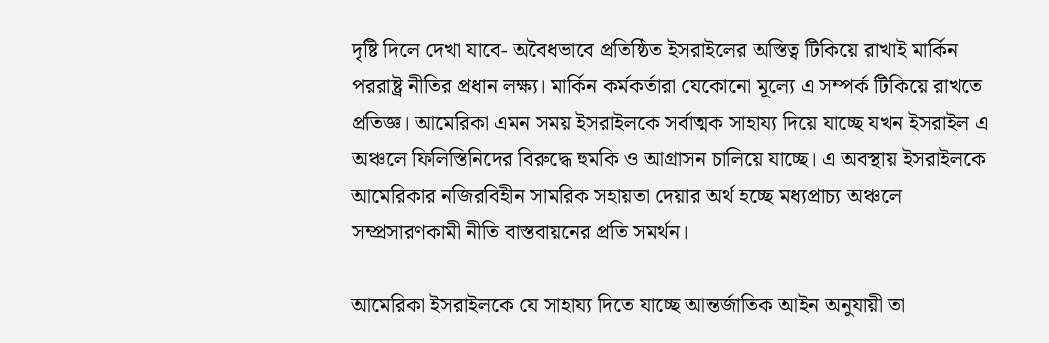দৃষ্টি দিলে দেখা যাবে- অবৈধভাবে প্রতিষ্ঠিত ইসরাইলের অস্তিত্ব টিকিয়ে রাখাই মার্কিন পররাষ্ট্র নীতির প্রধান লক্ষ্য। মার্কিন কর্মকর্তারা যেকোনো মূল্যে এ সম্পর্ক টিকিয়ে রাখতে প্রতিজ্ঞ। আমেরিকা এমন সময় ইসরাইলকে সর্বাত্মক সাহায্য দিয়ে যাচ্ছে যখন ইসরাইল এ অঞ্চলে ফিলিস্তিনিদের বিরুদ্ধে হুমকি ও আগ্রাসন চালিয়ে যাচ্ছে। এ অবস্থায় ইসরাইলকে আমেরিকার নজিরবিহীন সামরিক সহায়তা দেয়ার অর্থ হচ্ছে মধ্যপ্রাচ্য অঞ্চলে সম্প্রসারণকামী নীতি বাস্তবায়নের প্রতি সমর্থন।

আমেরিকা ইসরাইলকে যে সাহায্য দিতে যাচ্ছে আন্তর্জাতিক আইন অনুযায়ী তা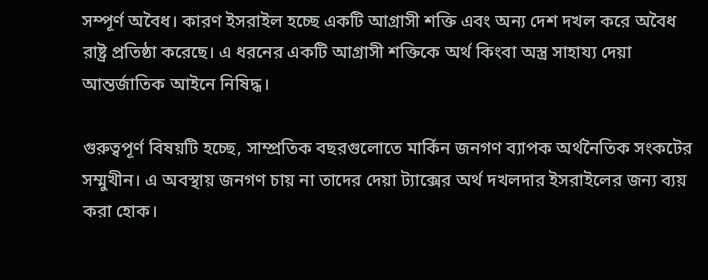সম্পূর্ণ অবৈধ। কারণ ইসরাইল হচ্ছে একটি আগ্রাসী শক্তি এবং অন্য দেশ দখল করে অবৈধ রাষ্ট্র প্রতিষ্ঠা করেছে। এ ধরনের একটি আগ্রাসী শক্তিকে অর্থ কিংবা অস্ত্র সাহায্য দেয়া আন্তর্জাতিক আইনে নিষিদ্ধ।

গুরুত্বপূর্ণ বিষয়টি হচ্ছে, সাম্প্রতিক বছরগুলোতে মার্কিন জনগণ ব্যাপক অর্থনৈতিক সংকটের সম্মুখীন। এ অবস্থায় জনগণ চায় না তাদের দেয়া ট্যাক্সের অর্থ দখলদার ইসরাইলের জন্য ব্যয় করা হোক।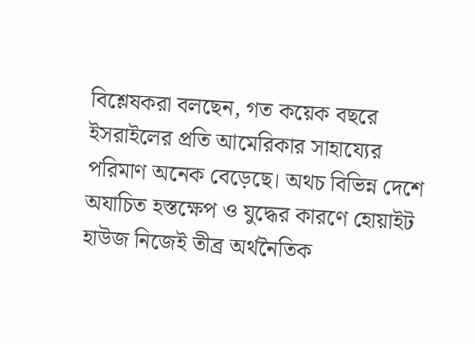বিশ্লেষকরা বলছেন, গত কয়েক বছরে ইসরাইলের প্রতি আমেরিকার সাহায্যের পরিমাণ অনেক বেড়েছে। অথচ বিভিন্ন দেশে অযাচিত হস্তক্ষেপ ও যুদ্ধের কারণে হোয়াইট হাউজ নিজেই তীব্র অর্থনৈতিক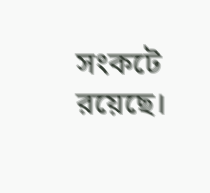সংকটে রয়েছে।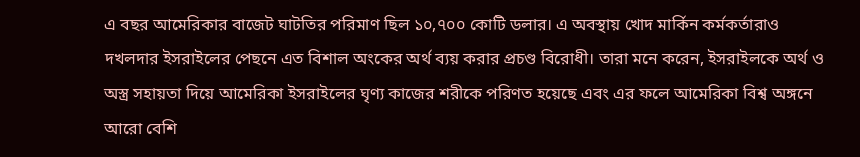এ বছর আমেরিকার বাজেট ঘাটতির পরিমাণ ছিল ১০,৭০০ কোটি ডলার। এ অবস্থায় খোদ মার্কিন কর্মকর্তারাও দখলদার ইসরাইলের পেছনে এত বিশাল অংকের অর্থ ব্যয় করার প্রচণ্ড বিরোধী। তারা মনে করেন, ইসরাইলকে অর্থ ও অস্ত্র সহায়তা দিয়ে আমেরিকা ইসরাইলের ঘৃণ্য কাজের শরীকে পরিণত হয়েছে এবং এর ফলে আমেরিকা বিশ্ব অঙ্গনে আরো বেশি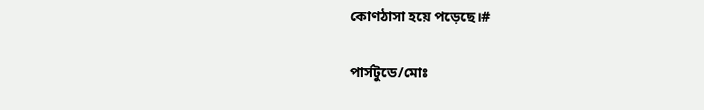কোণঠাসা হয়ে পড়েছে।#

পার্সটুডে/মোঃ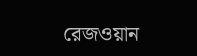রেজওয়ান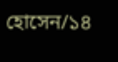হোসেন/১৪